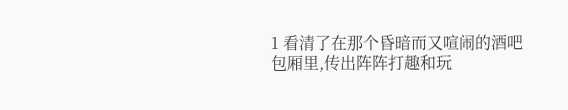1 看清了在那个昏暗而又喧闹的酒吧包厢里,传出阵阵打趣和玩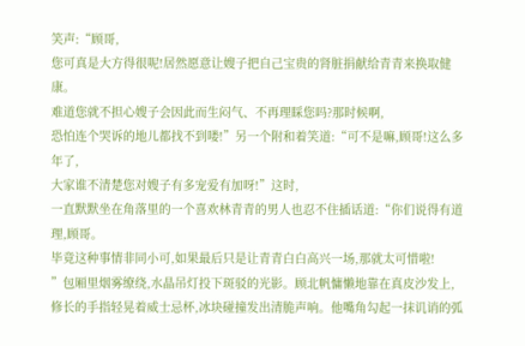笑声:“顾哥,
您可真是大方得很呢!居然愿意让嫂子把自己宝贵的肾脏捐献给青青来换取健康。
难道您就不担心嫂子会因此而生闷气、不再理睬您吗?那时候啊,
恐怕连个哭诉的地儿都找不到喽!”另一个附和着笑道:“可不是嘛,顾哥!这么多年了,
大家谁不清楚您对嫂子有多宠爱有加呀!”这时,
一直默默坐在角落里的一个喜欢林青青的男人也忍不住插话道:“你们说得有道理,顾哥。
毕竟这种事情非同小可,如果最后只是让青青白白高兴一场,那就太可惜啦!
”包厢里烟雾缭绕,水晶吊灯投下斑驳的光影。顾北帆慵懒地靠在真皮沙发上,
修长的手指轻晃着威士忌杯,冰块碰撞发出清脆声响。他嘴角勾起一抹讥诮的弧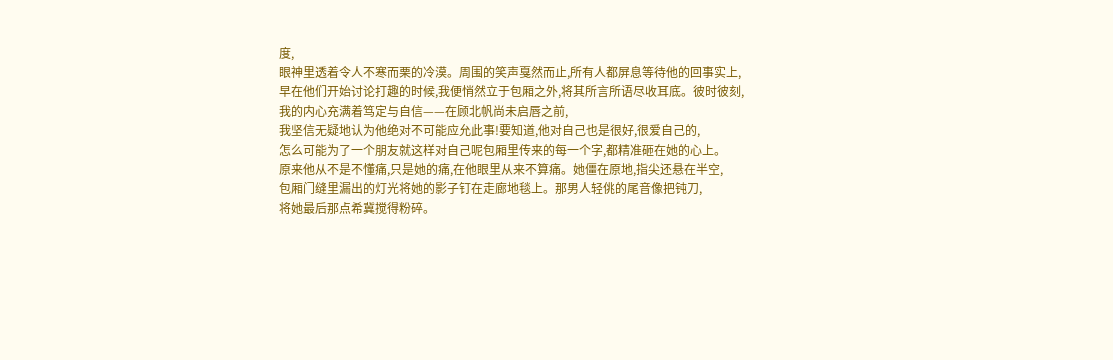度,
眼神里透着令人不寒而栗的冷漠。周围的笑声戛然而止,所有人都屏息等待他的回事实上,
早在他们开始讨论打趣的时候,我便悄然立于包厢之外,将其所言所语尽收耳底。彼时彼刻,
我的内心充满着笃定与自信——在顾北帆尚未启唇之前,
我坚信无疑地认为他绝对不可能应允此事!要知道,他对自己也是很好,很爱自己的,
怎么可能为了一个朋友就这样对自己呢包厢里传来的每一个字,都精准砸在她的心上。
原来他从不是不懂痛,只是她的痛,在他眼里从来不算痛。她僵在原地,指尖还悬在半空,
包厢门缝里漏出的灯光将她的影子钉在走廊地毯上。那男人轻佻的尾音像把钝刀,
将她最后那点希冀搅得粉碎。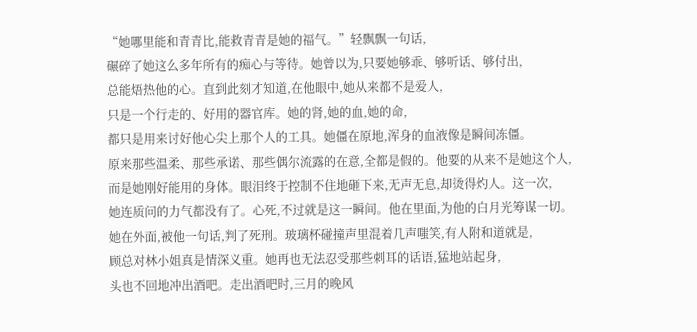“她哪里能和青青比,能救青青是她的福气。”轻飘飘一句话,
碾碎了她这么多年所有的痴心与等待。她曾以为,只要她够乖、够听话、够付出,
总能焐热他的心。直到此刻才知道,在他眼中,她从来都不是爱人,
只是一个行走的、好用的器官库。她的肾,她的血,她的命,
都只是用来讨好他心尖上那个人的工具。她僵在原地,浑身的血液像是瞬间冻僵。
原来那些温柔、那些承诺、那些偶尔流露的在意,全都是假的。他要的从来不是她这个人,
而是她刚好能用的身体。眼泪终于控制不住地砸下来,无声无息,却烫得灼人。这一次,
她连质问的力气都没有了。心死,不过就是这一瞬间。他在里面,为他的白月光筹谋一切。
她在外面,被他一句话,判了死刑。玻璃杯碰撞声里混着几声嗤笑,有人附和道就是,
顾总对林小姐真是情深义重。她再也无法忍受那些刺耳的话语,猛地站起身,
头也不回地冲出酒吧。走出酒吧时,三月的晚风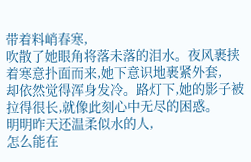带着料峭春寒,
吹散了她眼角将落未落的泪水。夜风裹挟着寒意扑面而来,她下意识地裹紧外套,
却依然觉得浑身发冷。路灯下,她的影子被拉得很长,就像此刻心中无尽的困惑。
明明昨天还温柔似水的人,
怎么能在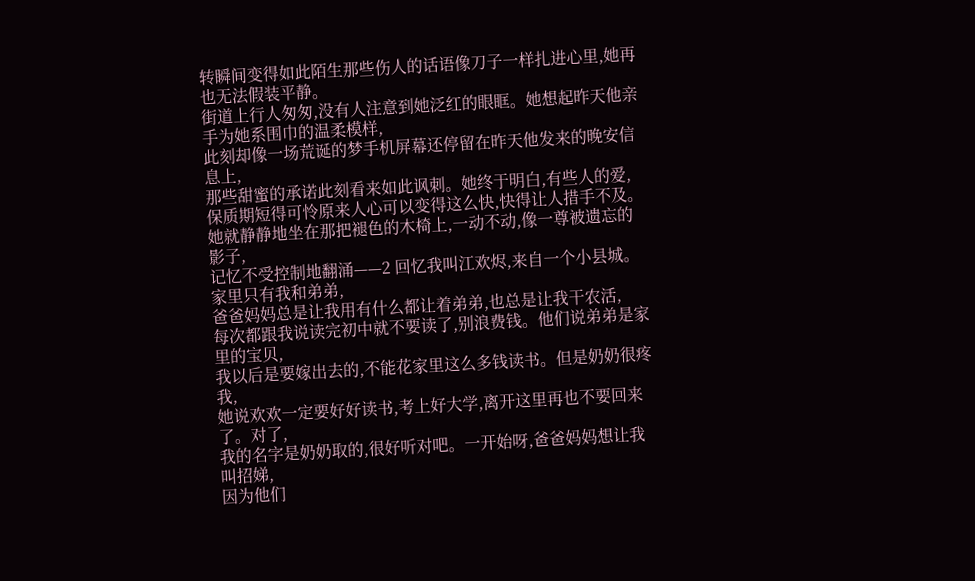转瞬间变得如此陌生那些伤人的话语像刀子一样扎进心里,她再也无法假装平静。
街道上行人匆匆,没有人注意到她泛红的眼眶。她想起昨天他亲手为她系围巾的温柔模样,
此刻却像一场荒诞的梦手机屏幕还停留在昨天他发来的晚安信息上,
那些甜蜜的承诺此刻看来如此讽刺。她终于明白,有些人的爱,
保质期短得可怜原来人心可以变得这么快,快得让人措手不及。
她就静静地坐在那把褪色的木椅上,一动不动,像一尊被遗忘的影子,
记忆不受控制地翻涌——2 回忆我叫江欢烬,来自一个小县城。家里只有我和弟弟,
爸爸妈妈总是让我用有什么都让着弟弟,也总是让我干农活,
每次都跟我说读完初中就不要读了,别浪费钱。他们说弟弟是家里的宝贝,
我以后是要嫁出去的,不能花家里这么多钱读书。但是奶奶很疼我,
她说欢欢一定要好好读书,考上好大学,离开这里再也不要回来了。对了,
我的名字是奶奶取的,很好听对吧。一开始呀,爸爸妈妈想让我叫招娣,
因为他们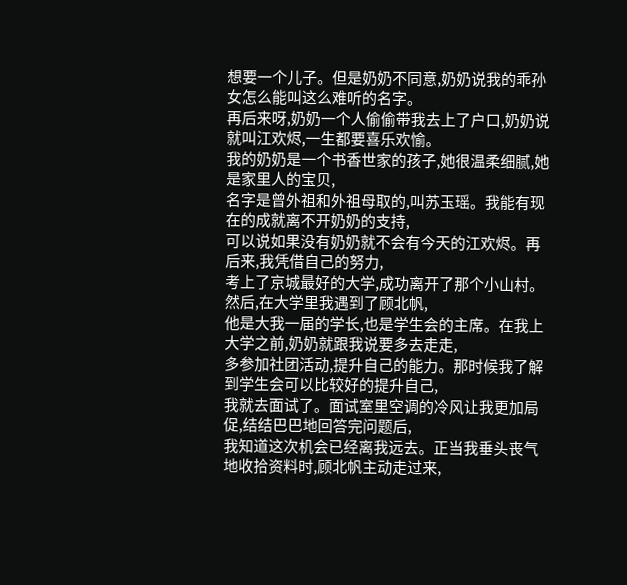想要一个儿子。但是奶奶不同意,奶奶说我的乖孙女怎么能叫这么难听的名字。
再后来呀,奶奶一个人偷偷带我去上了户口,奶奶说就叫江欢烬,一生都要喜乐欢愉。
我的奶奶是一个书香世家的孩子,她很温柔细腻,她是家里人的宝贝,
名字是曾外祖和外祖母取的,叫苏玉瑶。我能有现在的成就离不开奶奶的支持,
可以说如果没有奶奶就不会有今天的江欢烬。再后来,我凭借自己的努力,
考上了京城最好的大学,成功离开了那个小山村。然后,在大学里我遇到了顾北帆,
他是大我一届的学长,也是学生会的主席。在我上大学之前,奶奶就跟我说要多去走走,
多参加社团活动,提升自己的能力。那时候我了解到学生会可以比较好的提升自己,
我就去面试了。面试室里空调的冷风让我更加局促,结结巴巴地回答完问题后,
我知道这次机会已经离我远去。正当我垂头丧气地收拾资料时,顾北帆主动走过来,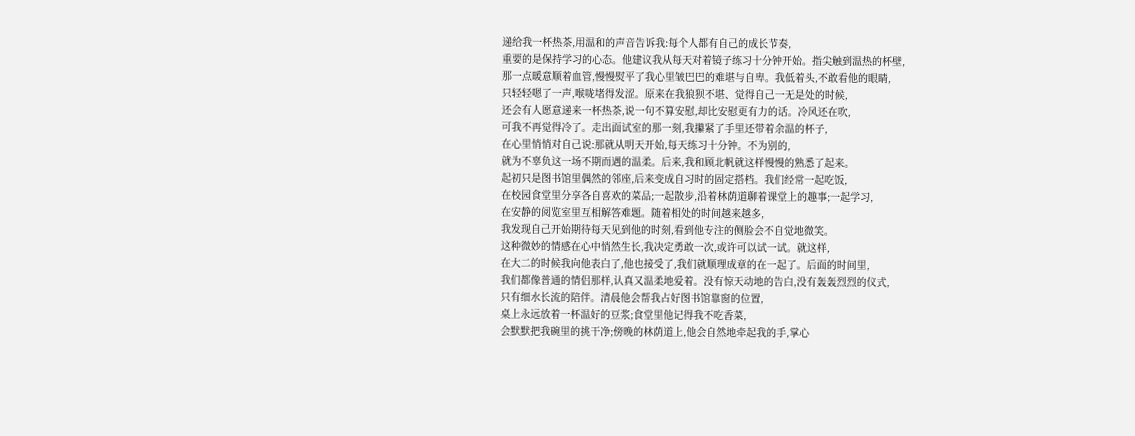递给我一杯热茶,用温和的声音告诉我:每个人都有自己的成长节奏,
重要的是保持学习的心态。他建议我从每天对着镜子练习十分钟开始。指尖触到温热的杯壁,
那一点暖意顺着血管,慢慢熨平了我心里皱巴巴的难堪与自卑。我低着头,不敢看他的眼睛,
只轻轻嗯了一声,喉咙堵得发涩。原来在我狼狈不堪、觉得自己一无是处的时候,
还会有人愿意递来一杯热茶,说一句不算安慰,却比安慰更有力的话。冷风还在吹,
可我不再觉得冷了。走出面试室的那一刻,我攥紧了手里还带着余温的杯子,
在心里悄悄对自己说:那就从明天开始,每天练习十分钟。不为别的,
就为不辜负这一场不期而遇的温柔。后来,我和顾北帆就这样慢慢的熟悉了起来。
起初只是图书馆里偶然的邻座,后来变成自习时的固定搭档。我们经常一起吃饭,
在校园食堂里分享各自喜欢的菜品;一起散步,沿着林荫道聊着课堂上的趣事;一起学习,
在安静的阅览室里互相解答难题。随着相处的时间越来越多,
我发现自己开始期待每天见到他的时刻,看到他专注的侧脸会不自觉地微笑。
这种微妙的情感在心中悄然生长,我决定勇敢一次,或许可以试一试。就这样,
在大二的时候我向他表白了,他也接受了,我们就顺理成章的在一起了。后面的时间里,
我们都像普通的情侣那样,认真又温柔地爱着。没有惊天动地的告白,没有轰轰烈烈的仪式,
只有细水长流的陪伴。清晨他会帮我占好图书馆靠窗的位置,
桌上永远放着一杯温好的豆浆;食堂里他记得我不吃香菜,
会默默把我碗里的挑干净;傍晚的林荫道上,他会自然地牵起我的手,掌心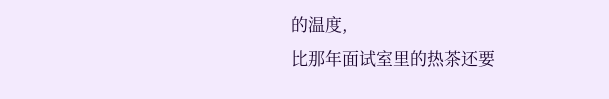的温度,
比那年面试室里的热茶还要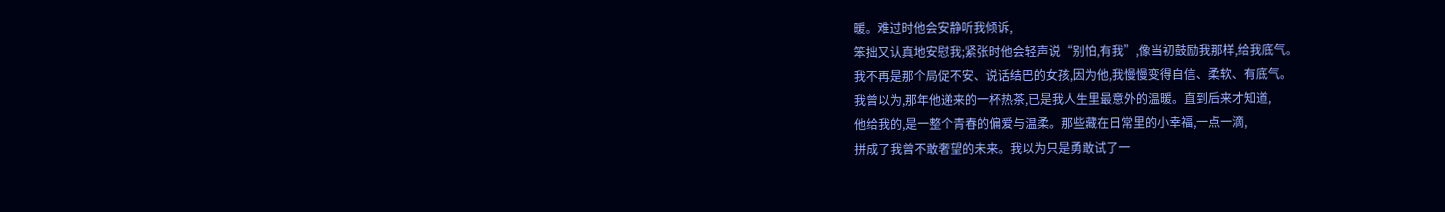暖。难过时他会安静听我倾诉,
笨拙又认真地安慰我;紧张时他会轻声说“别怕,有我”,像当初鼓励我那样,给我底气。
我不再是那个局促不安、说话结巴的女孩,因为他,我慢慢变得自信、柔软、有底气。
我曾以为,那年他递来的一杯热茶,已是我人生里最意外的温暖。直到后来才知道,
他给我的,是一整个青春的偏爱与温柔。那些藏在日常里的小幸福,一点一滴,
拼成了我曾不敢奢望的未来。我以为只是勇敢试了一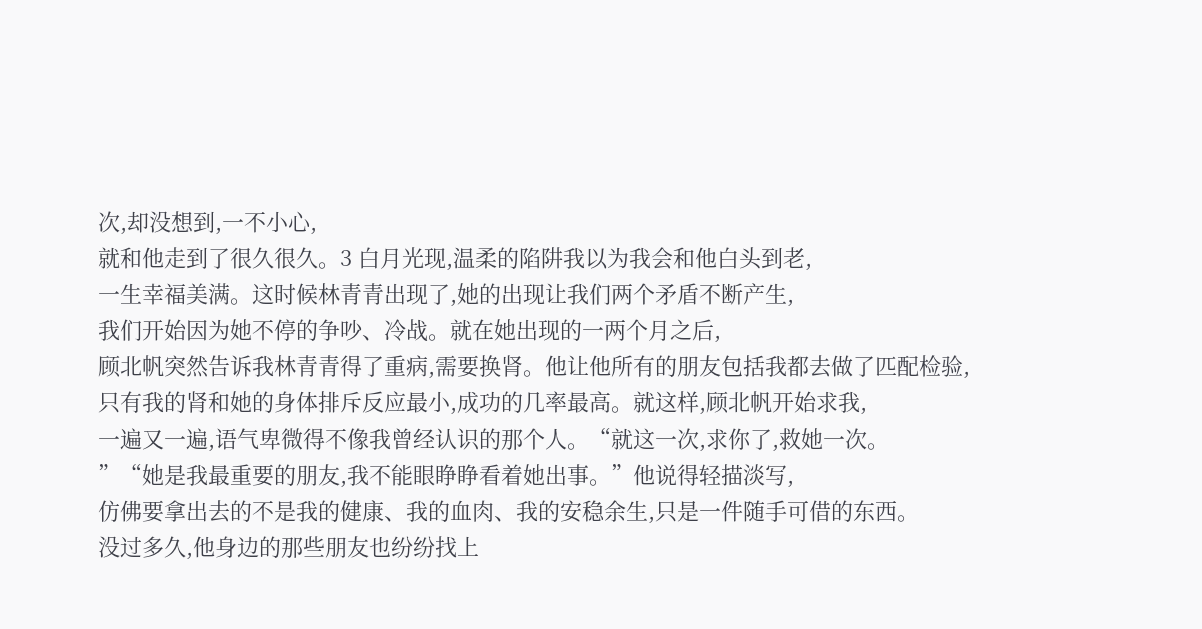次,却没想到,一不小心,
就和他走到了很久很久。3 白月光现,温柔的陷阱我以为我会和他白头到老,
一生幸福美满。这时候林青青出现了,她的出现让我们两个矛盾不断产生,
我们开始因为她不停的争吵、冷战。就在她出现的一两个月之后,
顾北帆突然告诉我林青青得了重病,需要换肾。他让他所有的朋友包括我都去做了匹配检验,
只有我的肾和她的身体排斥反应最小,成功的几率最高。就这样,顾北帆开始求我,
一遍又一遍,语气卑微得不像我曾经认识的那个人。“就这一次,求你了,救她一次。
”“她是我最重要的朋友,我不能眼睁睁看着她出事。”他说得轻描淡写,
仿佛要拿出去的不是我的健康、我的血肉、我的安稳余生,只是一件随手可借的东西。
没过多久,他身边的那些朋友也纷纷找上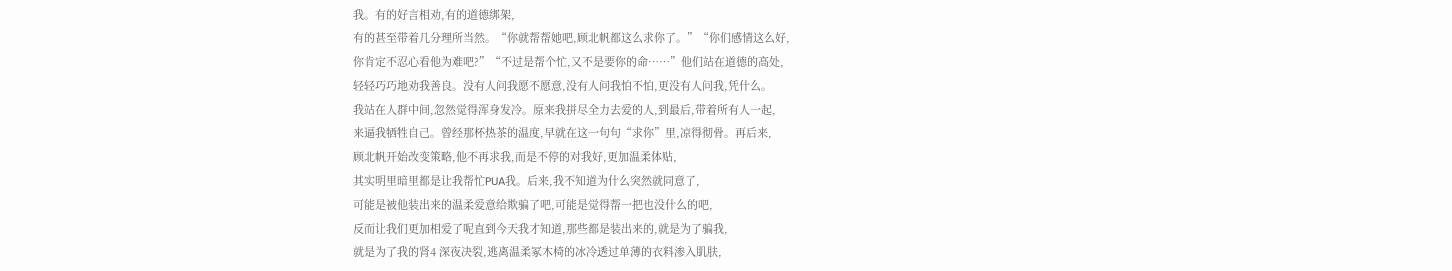我。有的好言相劝,有的道德绑架,
有的甚至带着几分理所当然。“你就帮帮她吧,顾北帆都这么求你了。”“你们感情这么好,
你肯定不忍心看他为难吧?”“不过是帮个忙,又不是要你的命……”他们站在道德的高处,
轻轻巧巧地劝我善良。没有人问我愿不愿意,没有人问我怕不怕,更没有人问我,凭什么。
我站在人群中间,忽然觉得浑身发冷。原来我拼尽全力去爱的人,到最后,带着所有人一起,
来逼我牺牲自己。曾经那杯热茶的温度,早就在这一句句“求你”里,凉得彻骨。再后来,
顾北帆开始改变策略,他不再求我,而是不停的对我好,更加温柔体贴,
其实明里暗里都是让我帮忙PUA我。后来,我不知道为什么突然就同意了,
可能是被他装出来的温柔爱意给欺骗了吧,可能是觉得帮一把也没什么的吧,
反而让我们更加相爱了呢直到今天我才知道,那些都是装出来的,就是为了骗我,
就是为了我的肾4 深夜决裂,逃离温柔冢木椅的冰冷透过单薄的衣料渗入肌肤,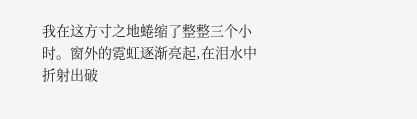我在这方寸之地蜷缩了整整三个小时。窗外的霓虹逐渐亮起,在泪水中折射出破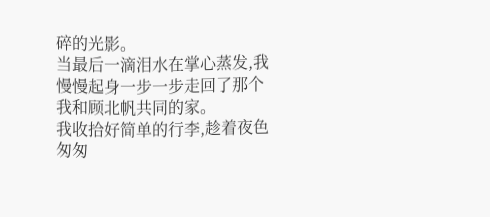碎的光影。
当最后一滴泪水在掌心蒸发,我慢慢起身一步一步走回了那个我和顾北帆共同的家。
我收拾好简单的行李,趁着夜色匆匆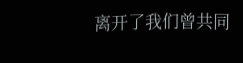离开了我们曾共同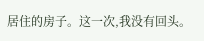居住的房子。这一次,我没有回头。